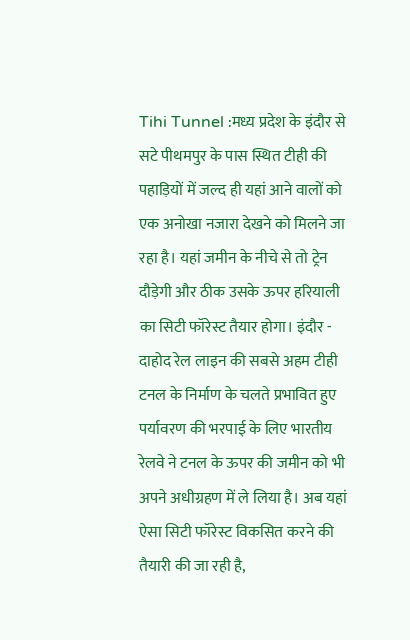Tihi Tunnel :मध्य प्रदेश के इंदौर से सटे पीथमपुर के पास स्थित टीही की पहाड़ियों में जल्द ही यहां आने वालों को एक अनोखा नजारा देखने को मिलने जा रहा है। यहां जमीन के नीचे से तो ट्रेन दौड़ेगी और ठीक उसके ऊपर हरियाली का सिटी फॉरेस्ट तैयार होगा। इंदौर - दाहोद रेल लाइन की सबसे अहम टीही टनल के निर्माण के चलते प्रभावित हुए पर्यावरण की भरपाई के लिए भारतीय रेलवे ने टनल के ऊपर की जमीन को भी अपने अधीग्रहण में ले लिया है। अब यहां ऐसा सिटी फॉरेस्ट विकसित करने की तैयारी की जा रही है,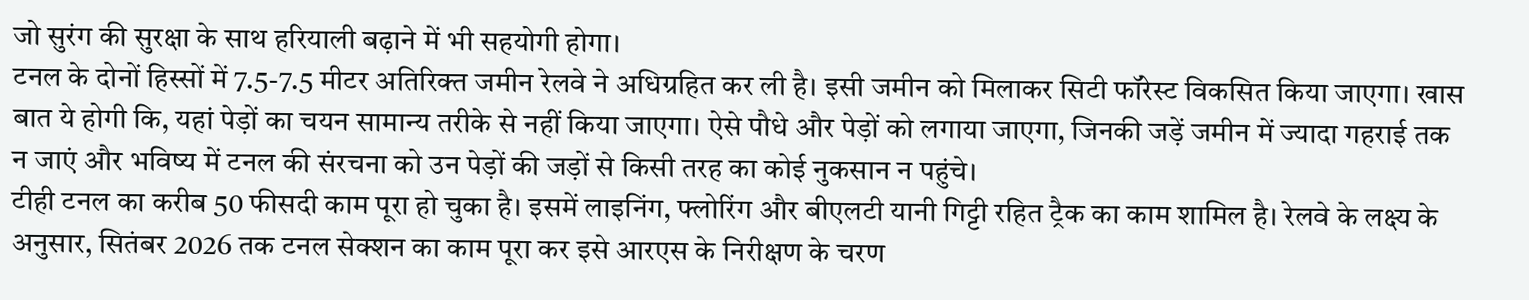जो सुरंग की सुरक्षा के साथ हरियाली बढ़ाने में भी सहयोगी होगा।
टनल के दोनों हिस्सों में 7.5-7.5 मीटर अतिरिक्त जमीन रेलवे ने अधिग्रहित कर ली है। इसी जमीन को मिलाकर सिटी फॉरेस्ट विकसित किया जाएगा। खास बात ये होगी कि, यहां पेड़ों का चयन सामान्य तरीके से नहीं किया जाएगा। ऐसे पौधे और पेड़ों को लगाया जाएगा, जिनकी जड़ें जमीन में ज्यादा गहराई तक न जाएं और भविष्य में टनल की संरचना को उन पेड़ों की जड़ों से किसी तरह का कोई नुकसान न पहुंचे।
टीही टनल का करीब 50 फीसदी काम पूरा हो चुका है। इसमें लाइनिंग, फ्लोरिंग और बीएलटी यानी गिट्टी रहित ट्रैक का काम शामिल है। रेलवे के लक्ष्य के अनुसार, सितंबर 2026 तक टनल सेक्शन का काम पूरा कर इसे आरएस के निरीक्षण के चरण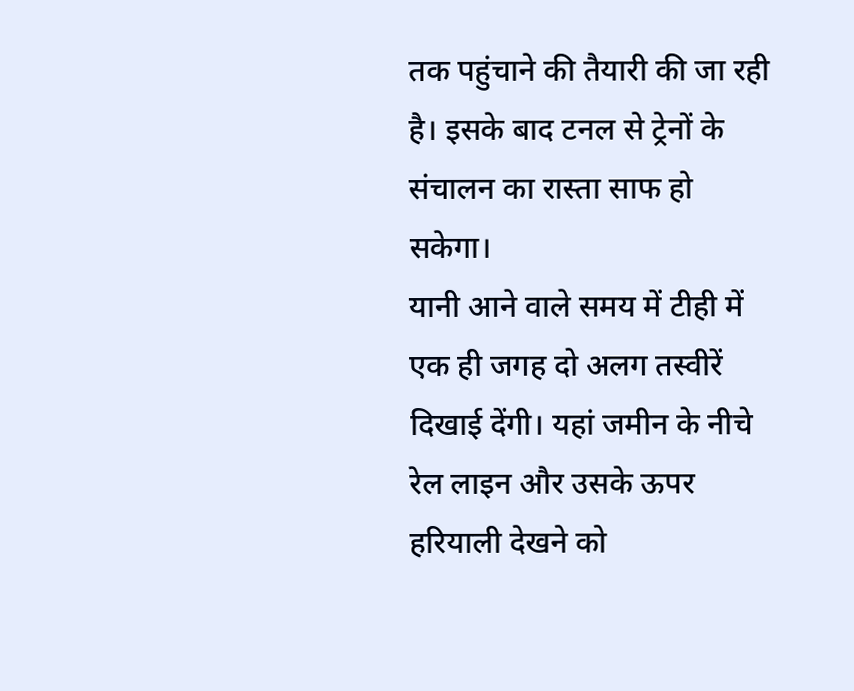तक पहुंचाने की तैयारी की जा रही है। इसके बाद टनल से ट्रेनों के संचालन का रास्ता साफ हो सकेगा।
यानी आने वाले समय में टीही में एक ही जगह दो अलग तस्वीरें दिखाई देंगी। यहां जमीन के नीचे रेल लाइन और उसके ऊपर हरियाली देखने को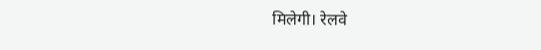मिलेगी। रेलवे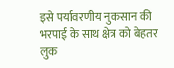इसे पर्यावरणीय नुकसान की भरपाई के साथ क्षेत्र को बेहतर लुक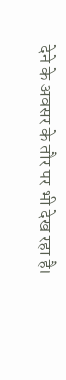देने के अवसर के तौर पर भी देख रहा है।